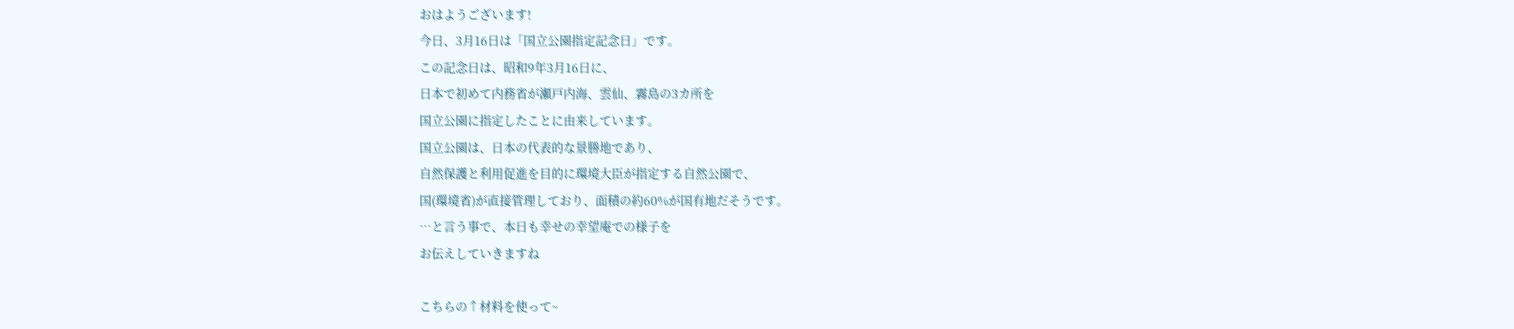おはようございます!
今日、3月16日は「国立公園指定記念日」です。
この記念日は、昭和9年3月16日に、
日本で初めて内務省が瀬戸内海、雲仙、霧島の3カ所を
国立公園に指定したことに由来しています。
国立公園は、日本の代表的な景勝地であり、
自然保護と利用促進を目的に環境大臣が指定する自然公園で、
国(環境省)が直接管理しており、面積の約60%が国有地だそうです。
…と言う事で、本日も幸せの幸望庵での様子を
お伝えしていきますね

こちらの↑材料を使って~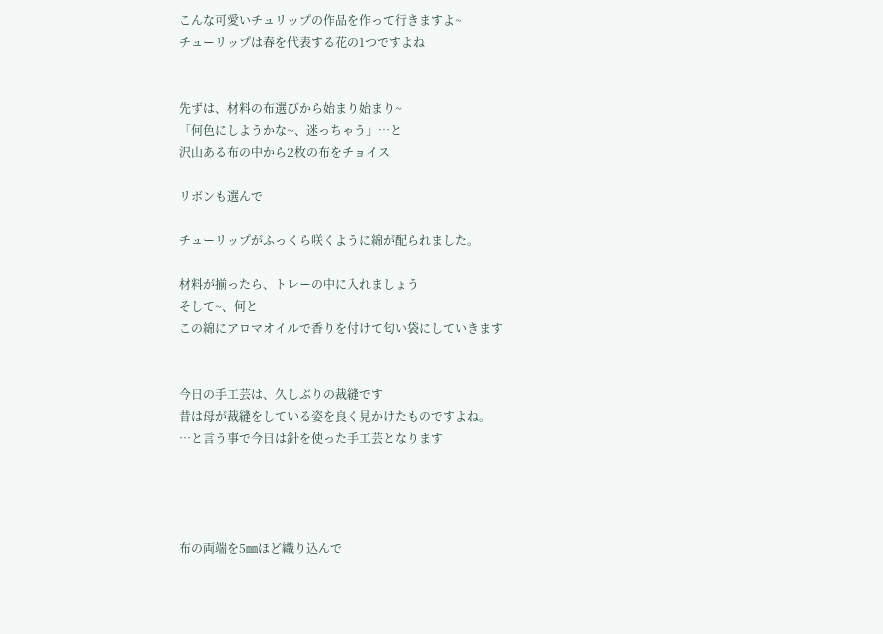こんな可愛いチュリップの作品を作って行きますよ~
チューリップは春を代表する花の1つですよね


先ずは、材料の布選びから始まり始まり~
「何色にしようかな~、迷っちゃう」…と
沢山ある布の中から2枚の布をチョイス

リボンも選んで

チューリップがふっくら咲くように綿が配られました。

材料が揃ったら、トレーの中に入れましょう
そして~、何と
この綿にアロマオイルで香りを付けて匂い袋にしていきます


今日の手工芸は、久しぶりの裁縫です
昔は母が裁縫をしている姿を良く見かけたものですよね。
…と言う事で今日は針を使った手工芸となります




布の両端を5㎜ほど織り込んで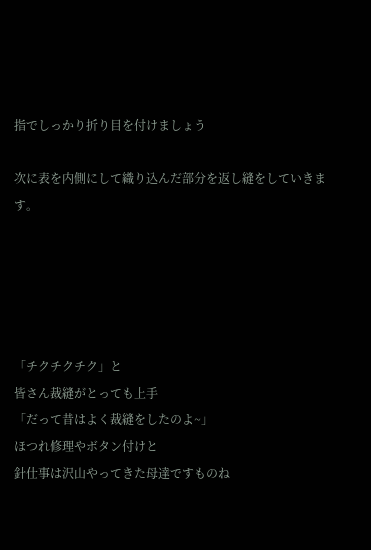指でしっかり折り目を付けましょう

次に表を内側にして織り込んだ部分を返し縫をしていきます。





「チクチクチク」と
皆さん裁縫がとっても上手
「だって昔はよく裁縫をしたのよ~」
ほつれ修理やボタン付けと
針仕事は沢山やってきた母達ですものね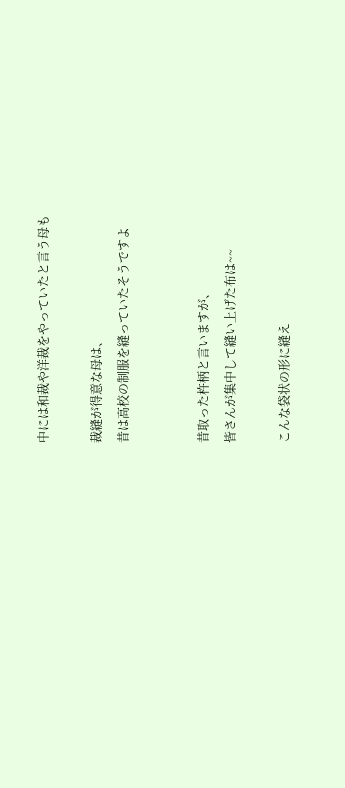中には和裁や洋裁をやっていたと言う母も

裁縫が得意な母は、
昔は高校の制服を縫っていたそうですよ


昔取った杵柄と言いますが、
皆さんが集中して縫い上げた布は~~

こんな袋状の形に縫え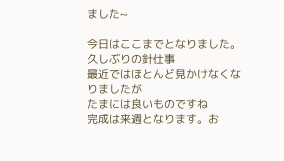ました~

今日はここまでとなりました。
久しぶりの針仕事
最近ではほとんど見かけなくなりましたが
たまには良いものですね
完成は来週となります。お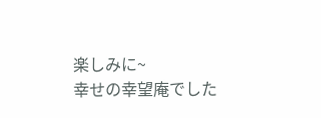楽しみに~
幸せの幸望庵でした